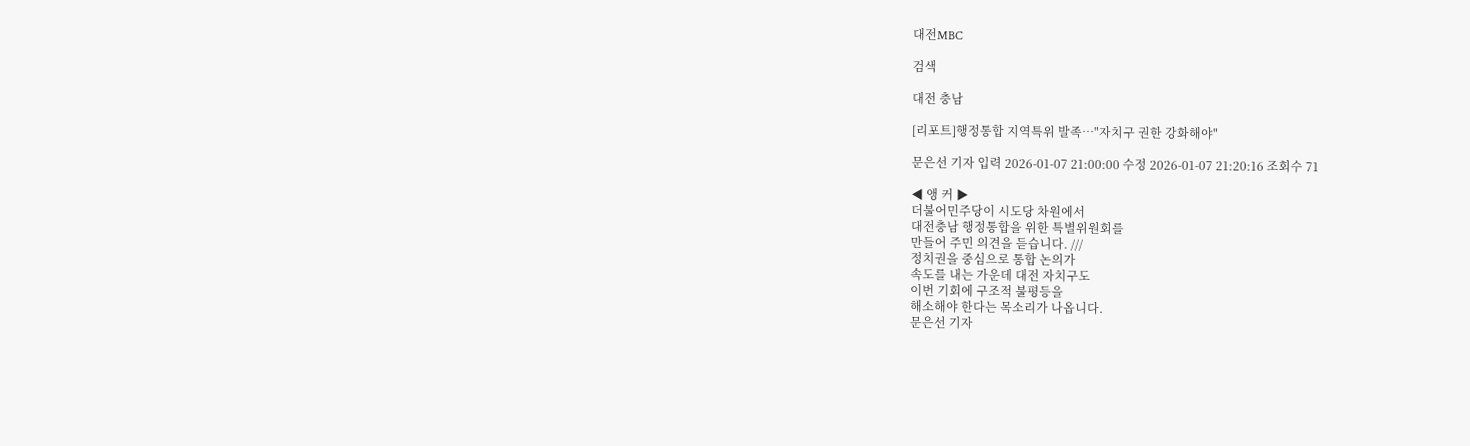대전MBC

검색

대전 충남

[리포트]행정통합 지역특위 발족⋯"자치구 권한 강화해야"

문은선 기자 입력 2026-01-07 21:00:00 수정 2026-01-07 21:20:16 조회수 71

◀ 앵 커 ▶
더불어민주당이 시도당 차원에서
대전충남 행정통합을 위한 특별위원회를
만들어 주민 의견을 듣습니다. ///
정치권을 중심으로 통합 논의가
속도를 내는 가운데 대전 자치구도
이번 기회에 구조적 불평등을
해소해야 한다는 목소리가 나옵니다.
문은선 기자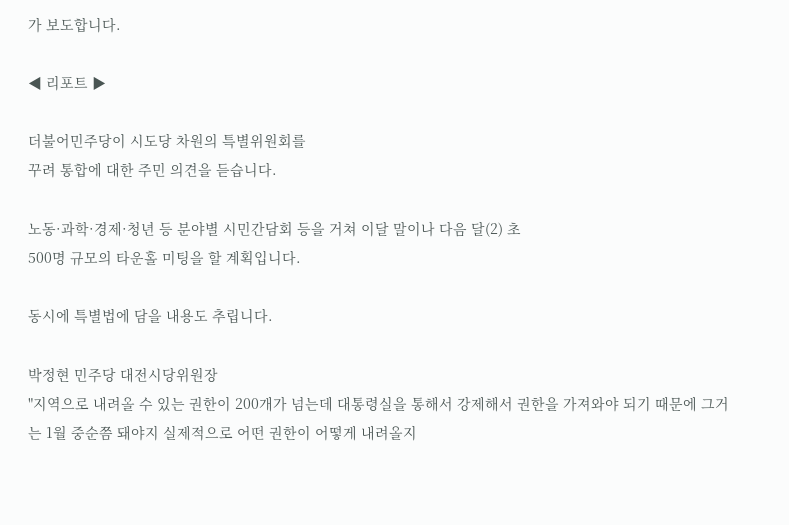가 보도합니다.

◀ 리포트 ▶

더불어민주당이 시도당 차원의 특별위원회를
꾸려 통합에 대한 주민 의견을 듣습니다.

노동·과학·경제·청년 등 분야별 시민간담회 등을 거쳐 이달 말이나 다음 달(2) 초
500명 규모의 타운홀 미팅을 할 계획입니다.

동시에 특별법에 담을 내용도 추립니다.

박정현 민주당 대전시당위원장
"지역으로 내려올 수 있는 권한이 200개가 넘는데 대통령실을 통해서 강제해서 권한을 가져와야 되기 때문에 그거는 1월 중순쯤 돼야지 실제적으로 어떤 권한이 어떻게 내려올지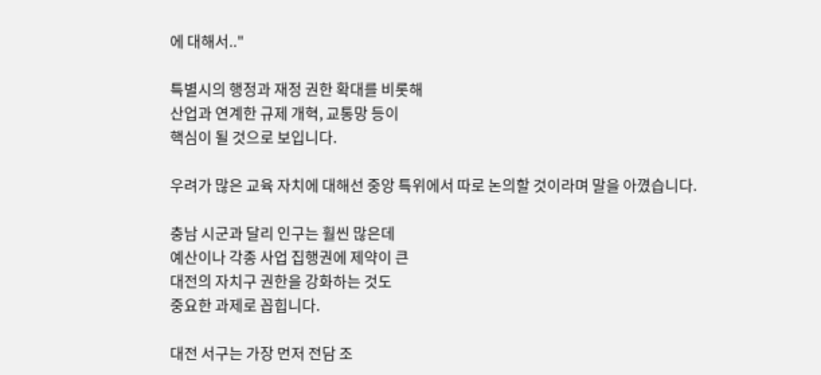에 대해서.."

특별시의 행정과 재정 권한 확대를 비롯해
산업과 연계한 규제 개혁, 교통망 등이
핵심이 될 것으로 보입니다.

우려가 많은 교육 자치에 대해선 중앙 특위에서 따로 논의할 것이라며 말을 아꼈습니다.

충남 시군과 달리 인구는 훨씬 많은데
예산이나 각종 사업 집행권에 제약이 큰
대전의 자치구 권한을 강화하는 것도
중요한 과제로 꼽힙니다.

대전 서구는 가장 먼저 전담 조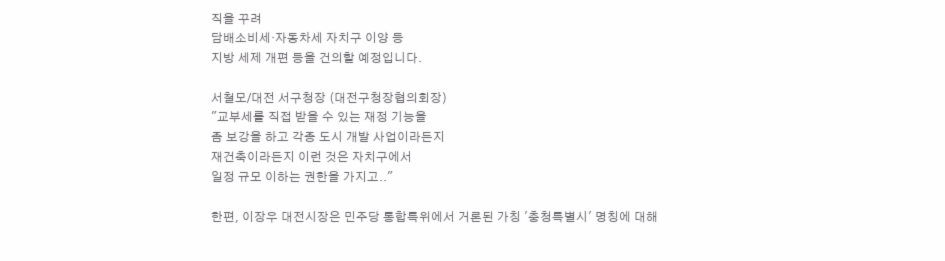직을 꾸려
담배소비세·자동차세 자치구 이양 등
지방 세제 개편 등을 건의할 예정입니다.

서철모/대전 서구청장 (대전구청장협의회장)
"교부세를 직접 받을 수 있는 재정 기능을
좀 보강을 하고 각종 도시 개발 사업이라든지
재건축이라든지 이런 것은 자치구에서
일정 규모 이하는 권한을 가지고.."

한편, 이장우 대전시장은 민주당 통합특위에서 거론된 가칭 '충청특별시' 명칭에 대해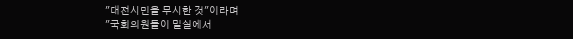"대전시민을 무시한 것"이라며
"국회의원들이 밀실에서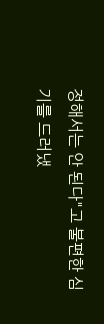정해서는 안 된다"고 불편한 심기를 드러냈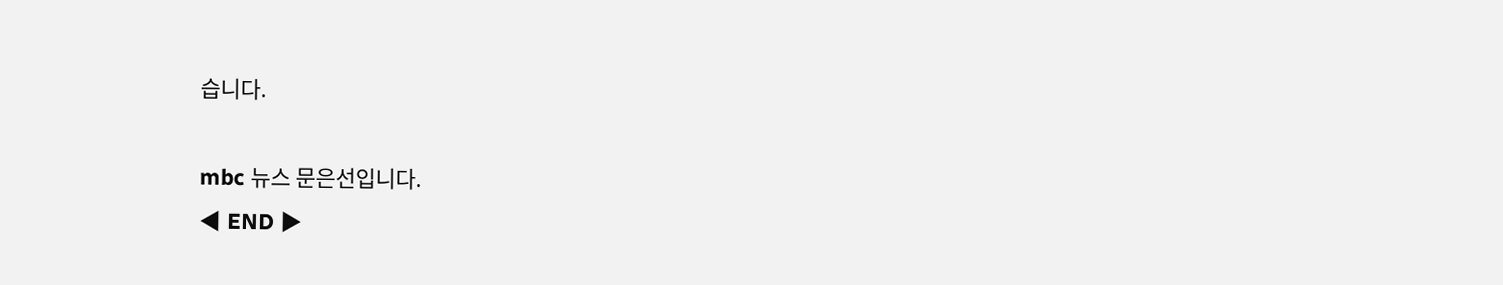습니다.

mbc 뉴스 문은선입니다.
◀ END ▶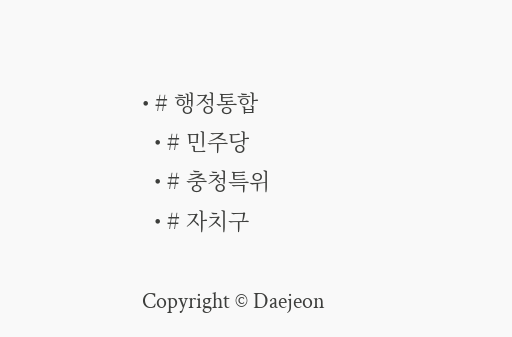• # 행정통합
  • # 민주당
  • # 충청특위
  • # 자치구

Copyright © Daejeon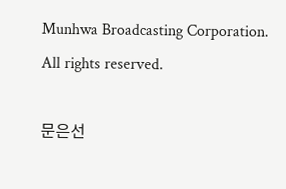Munhwa Broadcasting Corporation. All rights reserved.

문은선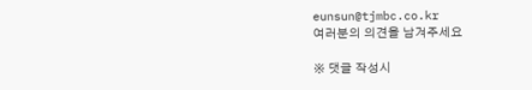eunsun@tjmbc.co.kr
여러분의 의견을 남겨주세요

※ 댓글 작성시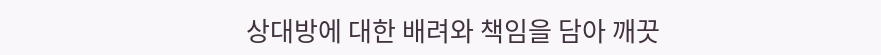상대방에 대한 배려와 책임을 담아 깨끗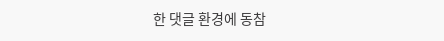한 댓글 환경에 동참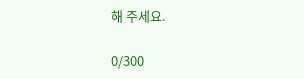해 주세요.

0/300